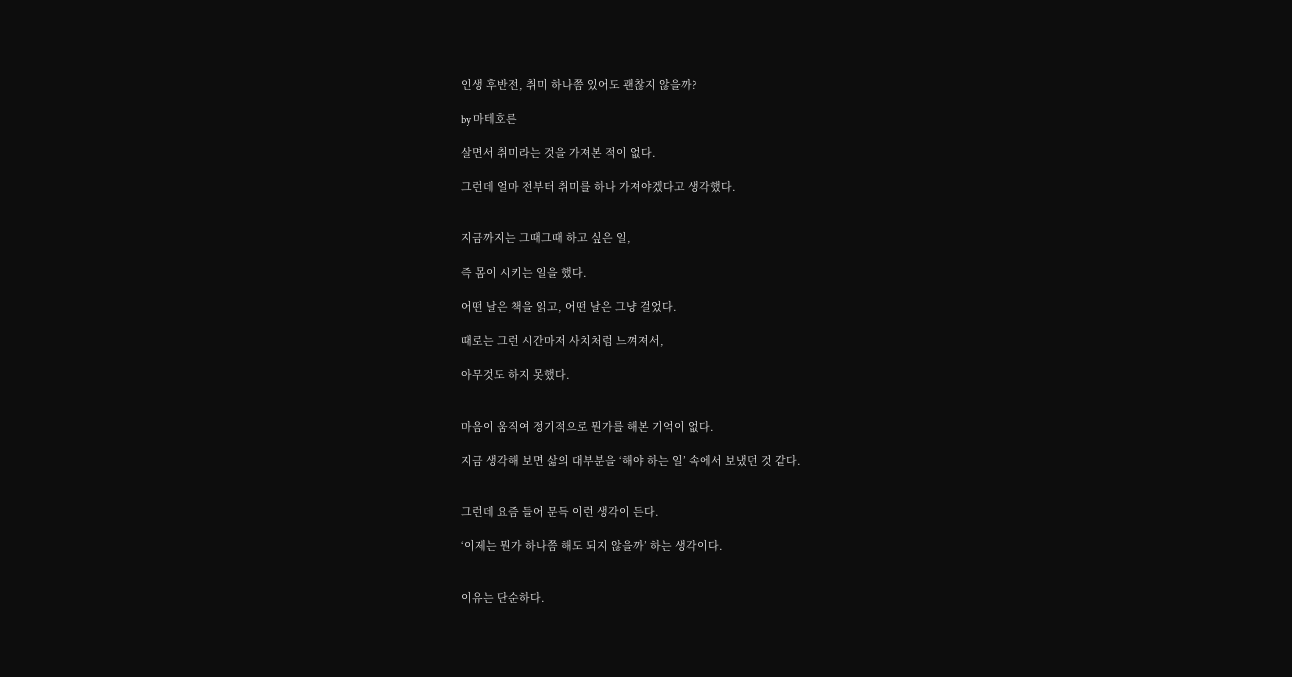인생 후반전, 취미 하나쯤 있어도 괜찮지 않을까?

by 마테호른

살면서 취미라는 것을 가져본 적이 없다.

그런데 얼마 전부터 취미를 하나 가져야겠다고 생각했다.


지금까지는 그때그때 하고 싶은 일,

즉 몸이 시키는 일을 했다.

어떤 날은 책을 읽고, 어떤 날은 그냥 걸었다.

때로는 그런 시간마저 사치처럼 느껴져서,

아무것도 하지 못했다.


마음이 움직여 정기적으로 뭔가를 해본 기억이 없다.

지금 생각해 보면 삶의 대부분을 ‘해야 하는 일’ 속에서 보냈던 것 같다.


그런데 요즘 들어 문득 이런 생각이 든다.

‘이제는 뭔가 하나쯤 해도 되지 않을까’ 하는 생각이다.


이유는 단순하다.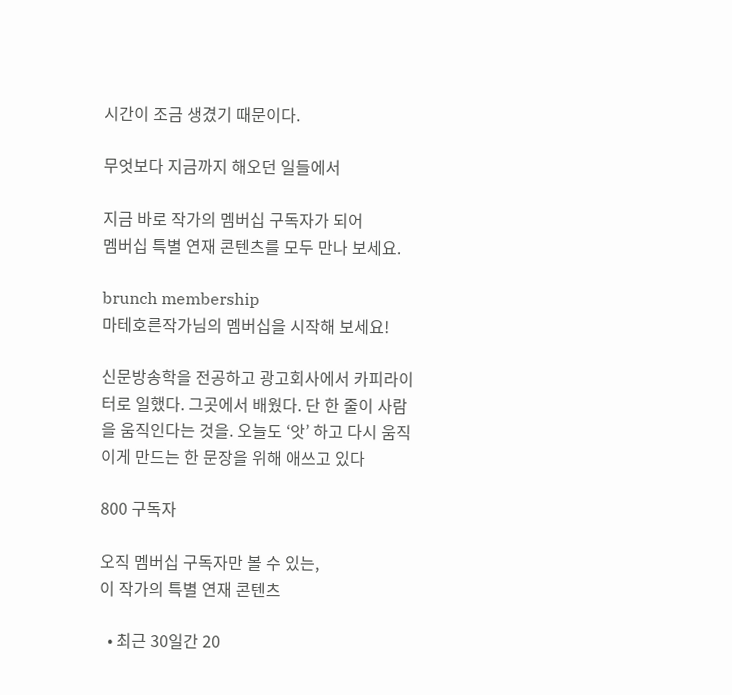시간이 조금 생겼기 때문이다.

무엇보다 지금까지 해오던 일들에서

지금 바로 작가의 멤버십 구독자가 되어
멤버십 특별 연재 콘텐츠를 모두 만나 보세요.

brunch membership
마테호른작가님의 멤버십을 시작해 보세요!

신문방송학을 전공하고 광고회사에서 카피라이터로 일했다. 그곳에서 배웠다. 단 한 줄이 사람을 움직인다는 것을. 오늘도 ‘앗’ 하고 다시 움직이게 만드는 한 문장을 위해 애쓰고 있다

800 구독자

오직 멤버십 구독자만 볼 수 있는,
이 작가의 특별 연재 콘텐츠

  • 최근 30일간 20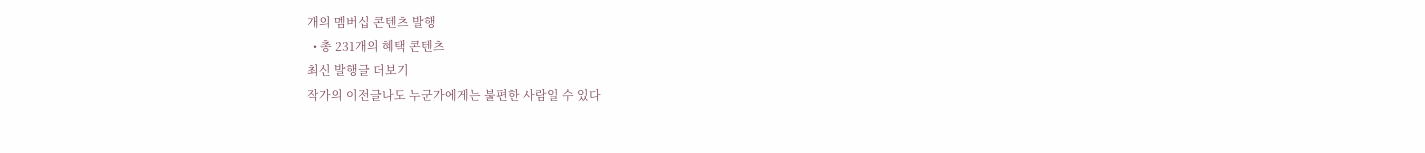개의 멤버십 콘텐츠 발행
  • 총 231개의 혜택 콘텐츠
최신 발행글 더보기
작가의 이전글나도 누군가에게는 불편한 사람일 수 있다